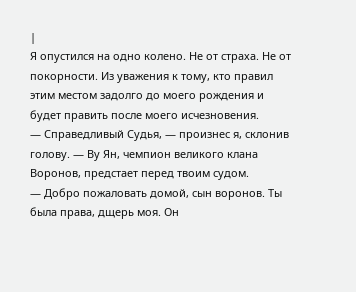|
Я опустился на одно колено. Не от страха. Не от покорности. Из уважения к тому, кто правил этим местом задолго до моего рождения и будет править после моего исчезновения.
— Справедливый Судья, — произнес я, склонив голову. — Ву Ян, чемпион великого клана Воронов, предстает перед твоим судом.
— Добро пожаловать домой, сын воронов. Ты была права, дщерь моя. Он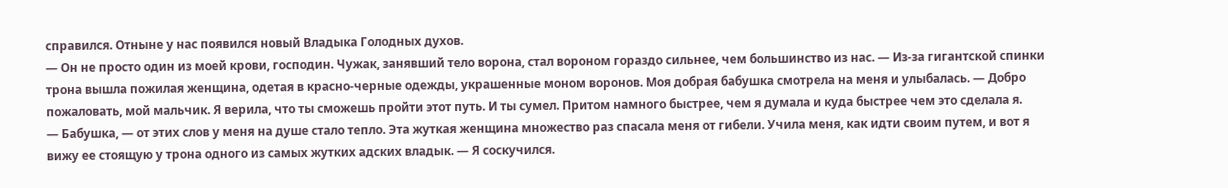справился. Отныне у нас появился новый Владыка Голодных духов.
— Он не просто один из моей крови, господин. Чужак, занявший тело ворона, стал вороном гораздо сильнее, чем большинство из нас. — Из-за гигантской спинки трона вышла пожилая женщина, одетая в красно-черные одежды, украшенные моном воронов. Моя добрая бабушка смотрела на меня и улыбалась. — Добро пожаловать, мой мальчик. Я верила, что ты сможешь пройти этот путь. И ты сумел. Притом намного быстрее, чем я думала и куда быстрее чем это сделала я.
— Бабушка, — от этих слов у меня на душе стало тепло. Эта жуткая женщина множество раз спасала меня от гибели. Учила меня, как идти своим путем, и вот я вижу ее стоящую у трона одного из самых жутких адских владык. — Я соскучился.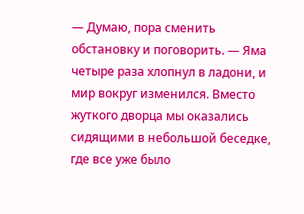— Думаю, пора сменить обстановку и поговорить. — Яма четыре раза хлопнул в ладони, и мир вокруг изменился. Вместо жуткого дворца мы оказались сидящими в небольшой беседке, где все уже было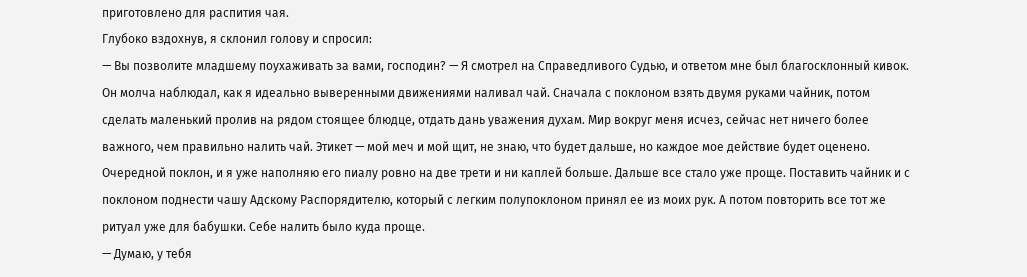приготовлено для распития чая.
Глубоко вздохнув, я склонил голову и спросил:
— Вы позволите младшему поухаживать за вами, господин? — Я смотрел на Справедливого Судью, и ответом мне был благосклонный кивок. Он молча наблюдал, как я идеально выверенными движениями наливал чай. Сначала с поклоном взять двумя руками чайник, потом сделать маленький пролив на рядом стоящее блюдце, отдать дань уважения духам. Мир вокруг меня исчез, сейчас нет ничего более важного, чем правильно налить чай. Этикет — мой меч и мой щит, не знаю, что будет дальше, но каждое мое действие будет оценено. Очередной поклон, и я уже наполняю его пиалу ровно на две трети и ни каплей больше. Дальше все стало уже проще. Поставить чайник и с поклоном поднести чашу Адскому Распорядителю, который с легким полупоклоном принял ее из моих рук. А потом повторить все тот же ритуал уже для бабушки. Себе налить было куда проще.
— Думаю, у тебя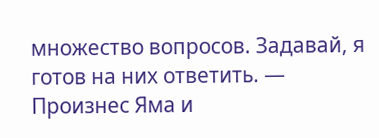множество вопросов. Задавай, я готов на них ответить. — Произнес Яма и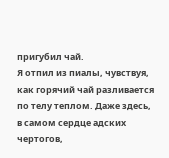пригубил чай.
Я отпил из пиалы, чувствуя, как горячий чай разливается по телу теплом. Даже здесь, в самом сердце адских чертогов,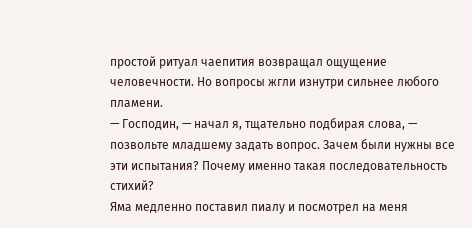простой ритуал чаепития возвращал ощущение человечности. Но вопросы жгли изнутри сильнее любого пламени.
— Господин, — начал я, тщательно подбирая слова, — позвольте младшему задать вопрос. Зачем были нужны все эти испытания? Почему именно такая последовательность стихий?
Яма медленно поставил пиалу и посмотрел на меня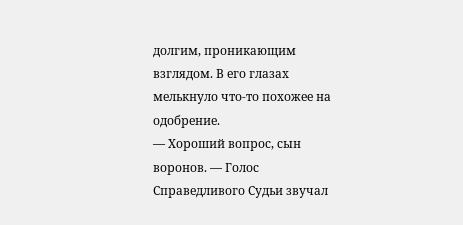долгим, проникающим взглядом. В его глазах мелькнуло что-то похожее на одобрение.
— Хороший вопрос, сын воронов. — Голос Справедливого Судьи звучал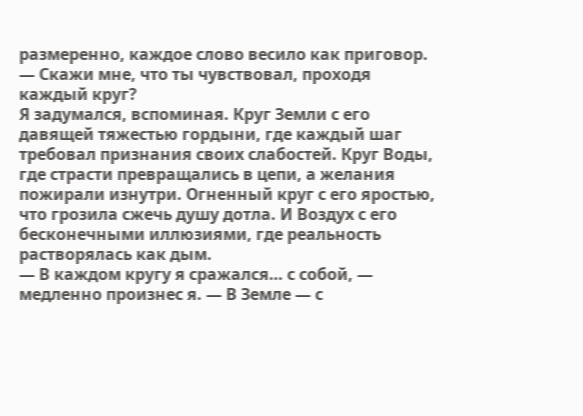размеренно, каждое слово весило как приговор. — Скажи мне, что ты чувствовал, проходя каждый круг?
Я задумался, вспоминая. Круг Земли с его давящей тяжестью гордыни, где каждый шаг требовал признания своих слабостей. Круг Воды, где страсти превращались в цепи, а желания пожирали изнутри. Огненный круг с его яростью, что грозила сжечь душу дотла. И Воздух с его бесконечными иллюзиями, где реальность растворялась как дым.
— В каждом кругу я сражался… с собой, — медленно произнес я. — В Земле — с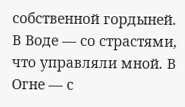собственной гордыней. В Воде — со страстями, что управляли мной. В Огне — с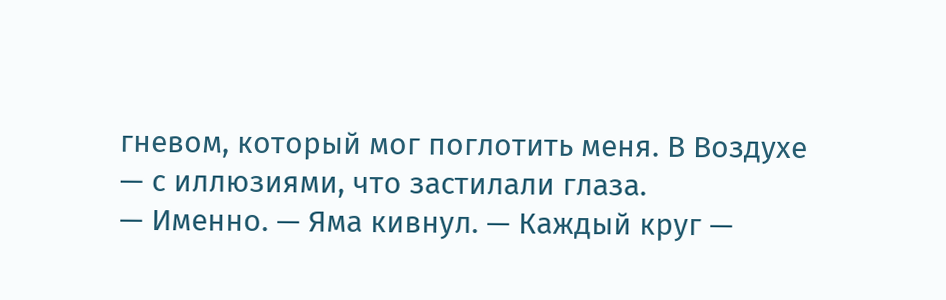гневом, который мог поглотить меня. В Воздухе — с иллюзиями, что застилали глаза.
— Именно. — Яма кивнул. — Каждый круг —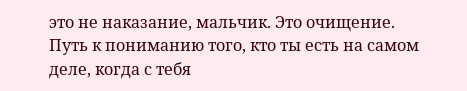это не наказание, мальчик. Это очищение. Путь к пониманию того, кто ты есть на самом деле, когда с тебя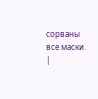сорваны все маски. |